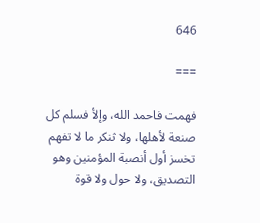646

===

فهمت فاحمد الله، وإلأ فسلم كل صنعة لأهلها، ولا ثنكر ما لا تفهم تخسز أول أنصبة المؤمنين وهو التصديق، ولا حول ولا قوة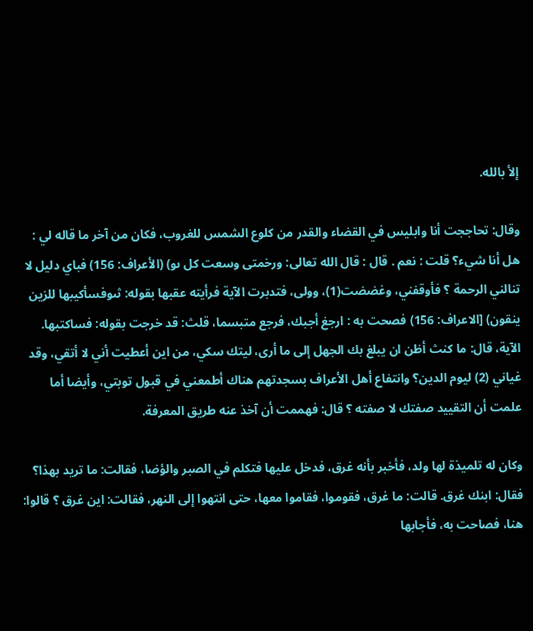إلأ بالله.

وقال: تحاججت أنا وابليس في القضاء والقدر من كلوع الشمس للغروب، فكان من آخر ما قاله لي : هل أنا شيء؟ قلت : نعم . قال : قال الله تعالى: ورخمتى وسعت كل ىو) (الأعراف: 156) فباي دليل لا تنالني الرحمة ؟ فأوقفني، وغضضت(1)، وولى، فتدبرت الآية فرأيته عقبها بقوله: ثىوفسأكيبها للزين ينقون) [الاعراف: 156) فصحت به : ارجغ أجبك، فرجع متبسما، قلث: قد خرجت بقوله: فساكتبها. الآية، قال: ما كنث أظن ان يبلغ بك الجهل إلى ما أرى، ليتك سكي، من اين أعطيت أني لا أتقي، وقد غياني (2) ليوم الدين؟ وانتفاع أهل الأعراف بسجدتهم هناك أطمعني في قبول توبتي، وأيضا أما علمت أن التقييد صفتك لا صفته ؟ قال: فهممت أن آخذ عنه طريق المعرفة.

وكان له تلميذة لها ولد، فأخبر بأنه غرق، فدخل عليها فتكلم في الصبر والؤضا، فقالت: ما تريد بهذا؟ فقال: ابنك غرق. قالت: ما غرق، فقوموا، فقاموا معها، حتى انتهوا إلى النهر، فقالت: اين غرق ؟ قالوا: هنا، فصاحت به، فأجابها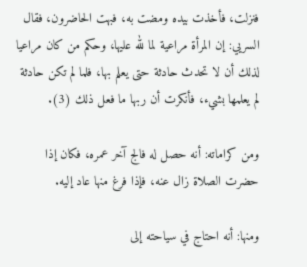فنزلت، فأخذت بيده ومضت به، فبهت الحاضرون، فقال السريي: إن المرأة مراعية لما لله عليها، وحكم من كان مراعيا لذلك أن لا تحدث حادثة حتى يعلم بها، فلما لم تكن حادثة لم يعلمها بشيء، فأنكرت أن ربها ما فعل ذلك (3).

ومن كراماته: أنه حصل له فالج آخر عمره، فكان إذا حضرت الصلاة زال عنه، فإذا فرغ منها عاد إليه.

ومنها: أنه احتاج في سياحته إلى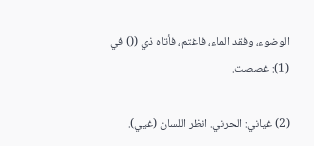الوضوء، وفقد الماء، فاغتم، فأتاه ذي (() في (1): غصصت.

(2) غياني: الحرني. انظر اللسان (غيي).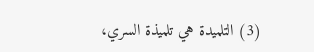(3) التلميدة هي تلميذة السري،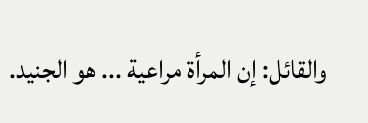والقائل: إن المرأة مراعية ... هو الجنيد.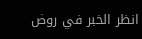انظر الخبر في روض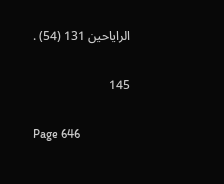الراياحين 131 (54) .

145

Page 646